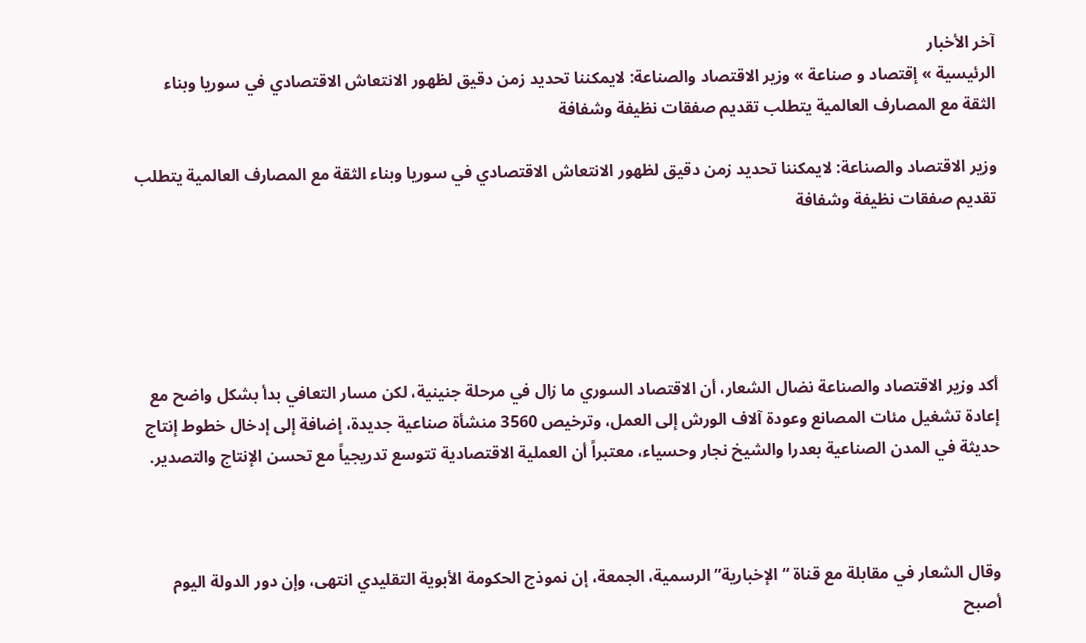آخر الأخبار
الرئيسية » إقتصاد و صناعة » وزير الاقتصاد والصناعة: لايمكننا تحديد زمن دقيق لظهور الانتعاش الاقتصادي في سوريا وبناء الثقة مع المصارف العالمية يتطلب تقديم صفقات نظيفة وشفافة

وزير الاقتصاد والصناعة: لايمكننا تحديد زمن دقيق لظهور الانتعاش الاقتصادي في سوريا وبناء الثقة مع المصارف العالمية يتطلب تقديم صفقات نظيفة وشفافة





أكد وزير الاقتصاد والصناعة نضال الشعار، أن الاقتصاد السوري ما زال في مرحلة جنينية، لكن مسار التعافي بدأ بشكل واضح مع إعادة تشغيل مئات المصانع وعودة آلاف الورش إلى العمل، وترخيص 3560 منشأة صناعية جديدة، إضافة إلى إدخال خطوط إنتاج حديثة في المدن الصناعية بعدرا والشيخ نجار وحسياء، معتبراً أن العملية الاقتصادية تتوسع تدريجياً مع تحسن الإنتاج والتصدير.



وقال الشعار في مقابلة مع قناة “الإخبارية” الرسمية، الجمعة، إن نموذج الحكومة الأبوية التقليدي انتهى، وإن دور الدولة اليوم أصبح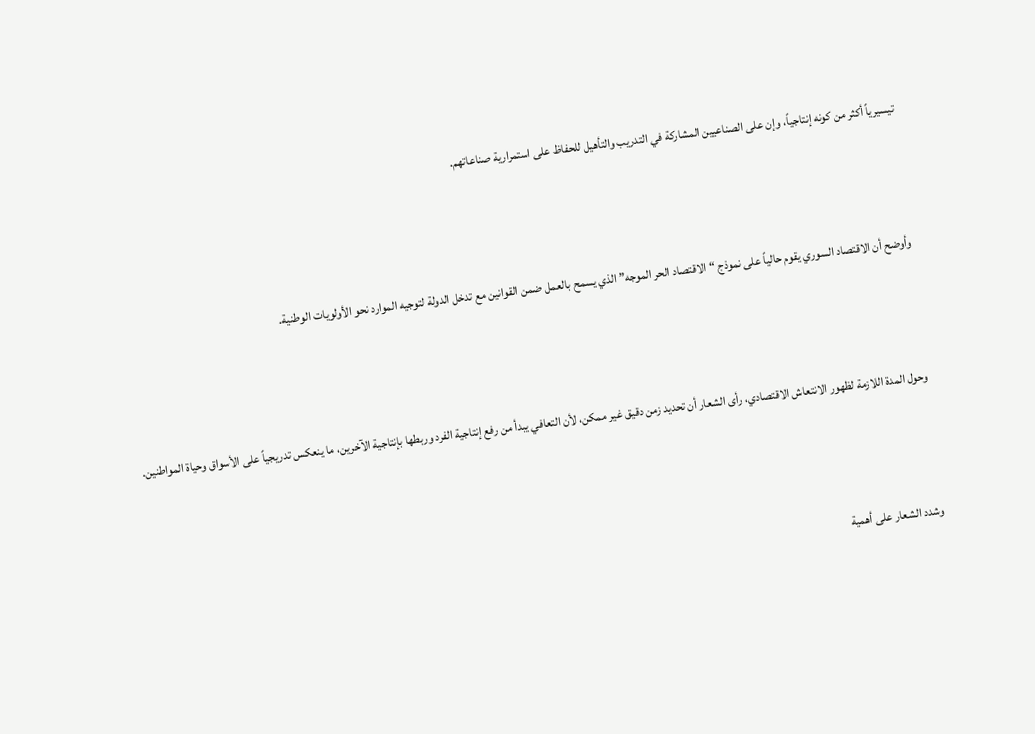تيسيرياً أكثر من كونه إنتاجياً، وإن على الصناعيين المشاركة في التدريب والتأهيل للحفاظ على استمرارية صناعاتهم.



وأوضح أن الاقتصاد السوري يقوم حالياً على نموذج “الاقتصاد الحر الموجه” الذي يسمح بالعمل ضمن القوانين مع تدخل الدولة لتوجيه الموارد نحو الأولويات الوطنية.



وحول المدة اللازمة لظهور الانتعاش الاقتصادي، رأى الشعار أن تحديد زمن دقيق غير ممكن، لأن التعافي يبدأ من رفع إنتاجية الفرد وربطها بإنتاجية الآخرين، ما ينعكس تدريجياً على الأسواق وحياة المواطنين.



وشدد الشعار على أهمية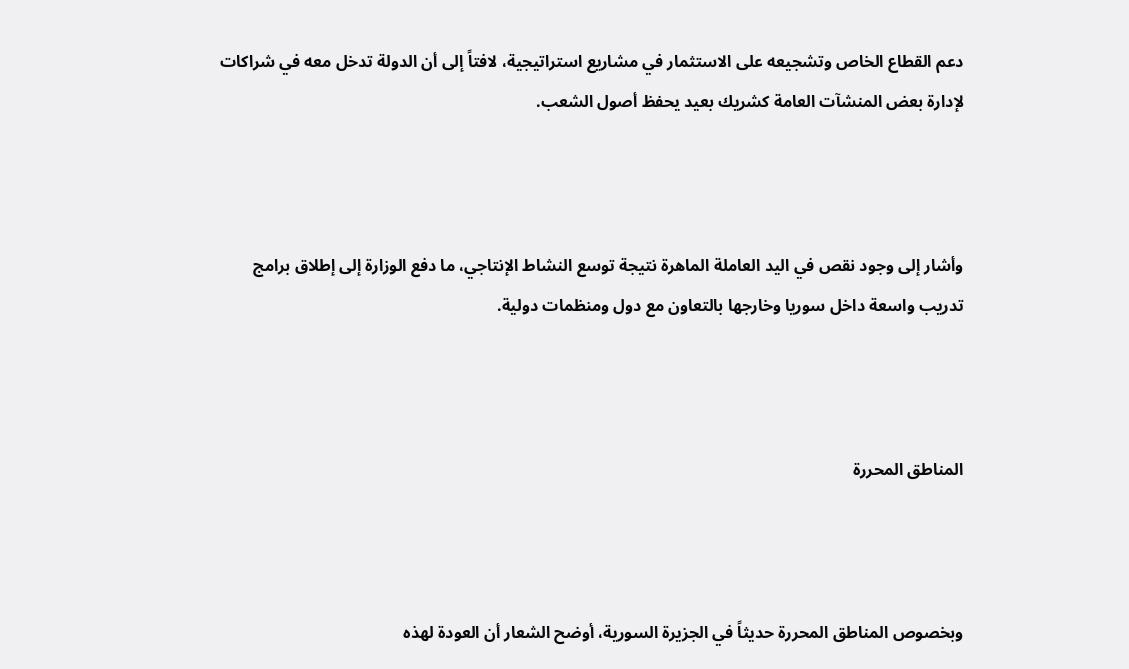دعم القطاع الخاص وتشجيعه على الاستثمار في مشاريع استراتيجية، لافتاً إلى أن الدولة تدخل معه في شراكات لإدارة بعض المنشآت العامة كشريك بعيد يحفظ أصول الشعب.



وأشار إلى وجود نقص في اليد العاملة الماهرة نتيجة توسع النشاط الإنتاجي، ما دفع الوزارة إلى إطلاق برامج تدريب واسعة داخل سوريا وخارجها بالتعاون مع دول ومنظمات دولية.



المناطق المحررة



وبخصوص المناطق المحررة حديثاً في الجزيرة السورية، أوضح الشعار أن العودة لهذه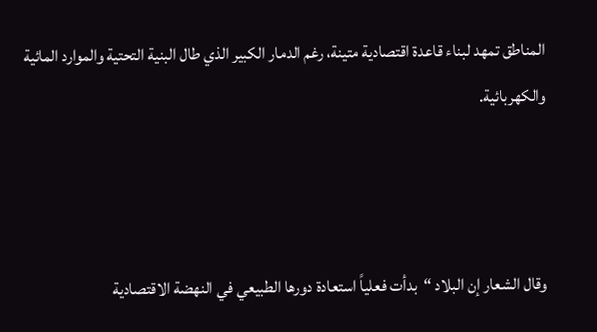المناطق تمهد لبناء قاعدة اقتصادية متينة، رغم الدمار الكبير الذي طال البنية التحتية والموارد المائية والكهربائية.



وقال الشعار إن البلاد “بدأت فعلياً استعادة دورها الطبيعي في النهضة الاقتصادية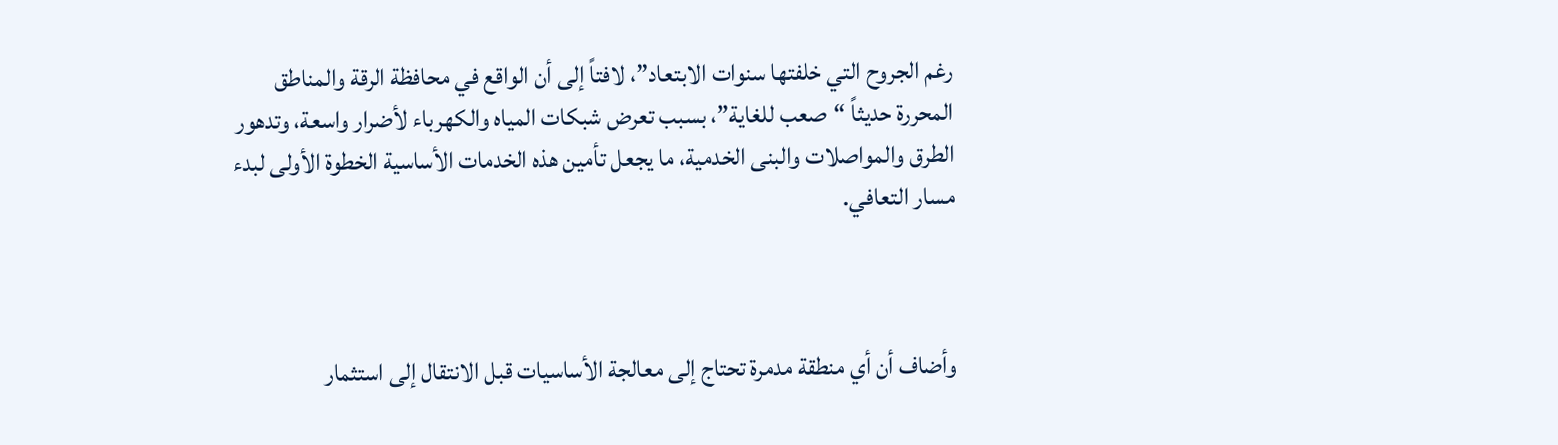رغم الجروح التي خلفتها سنوات الابتعاد”، لافتاً إلى أن الواقع في محافظة الرقة والمناطق المحررة حديثاً “صعب للغاية”، بسبب تعرض شبكات المياه والكهرباء لأضرار واسعة، وتدهور الطرق والمواصلات والبنى الخدمية، ما يجعل تأمين هذه الخدمات الأساسية الخطوة الأولى لبدء مسار التعافي.



وأضاف أن أي منطقة مدمرة تحتاج إلى معالجة الأساسيات قبل الانتقال إلى استثمار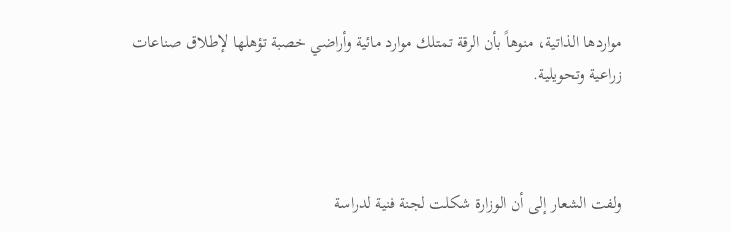مواردها الذاتية، منوهاً بأن الرقة تمتلك موارد مائية وأراضي خصبة تؤهلها لإطلاق صناعات زراعية وتحويلية.



ولفت الشعار إلى أن الوزارة شكلت لجنة فنية لدراسة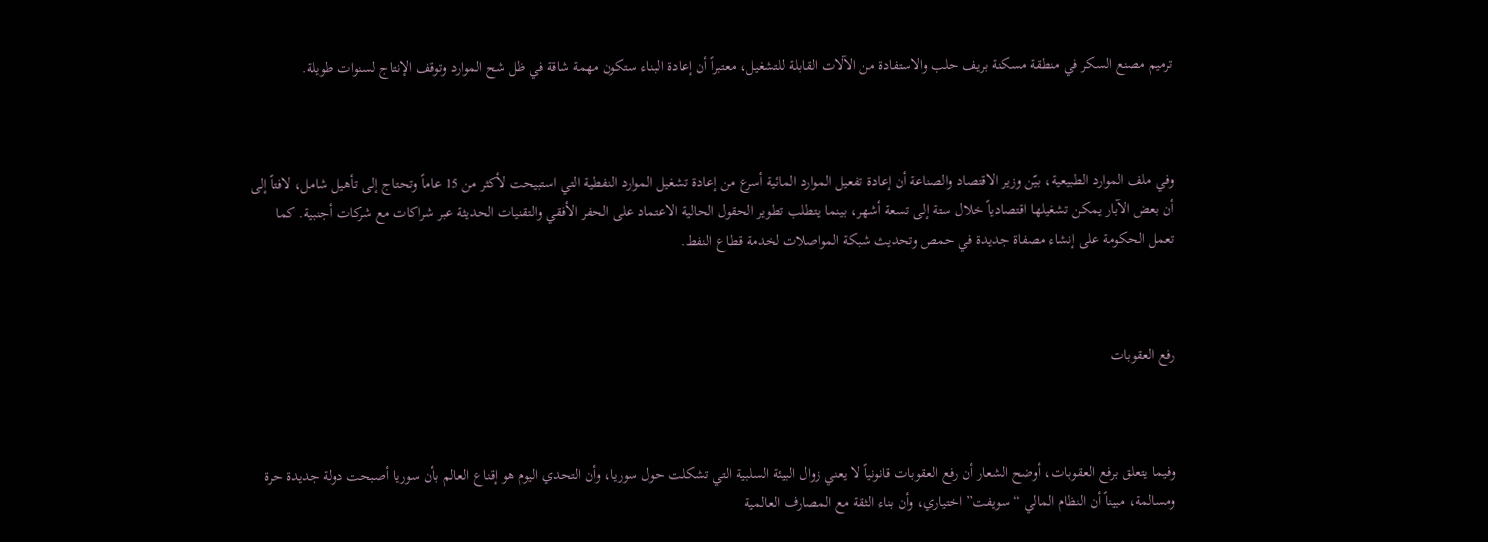ترميم مصنع السكر في منطقة مسكنة بريف حلب والاستفادة من الآلات القابلة للتشغيل، معتبراً أن إعادة البناء ستكون مهمة شاقة في ظل شح الموارد وتوقف الإنتاج لسنوات طويلة.



وفي ملف الموارد الطبيعية، بيّن وزير الاقتصاد والصناعة أن إعادة تفعيل الموارد المائية أسرع من إعادة تشغيل الموارد النفطية التي استبيحت لأكثر من 15 عاماً وتحتاج إلى تأهيل شامل، لافتاً إلى أن بعض الآبار يمكن تشغيلها اقتصادياً خلال ستة إلى تسعة أشهر، بينما يتطلب تطوير الحقول الحالية الاعتماد على الحفر الأفقي والتقنيات الحديثة عبر شراكات مع شركات أجنبية. كما تعمل الحكومة على إنشاء مصفاة جديدة في حمص وتحديث شبكة المواصلات لخدمة قطاع النفط.



رفع العقوبات



وفيما يتعلق برفع العقوبات، أوضح الشعار أن رفع العقوبات قانونياً لا يعني زوال البيئة السلبية التي تشكلت حول سوريا، وأن التحدي اليوم هو إقناع العالم بأن سوريا أصبحت دولة جديدة حرة ومسالمة، مبيناً أن النظام المالي “سويفت” اختياري، وأن بناء الثقة مع المصارف العالمية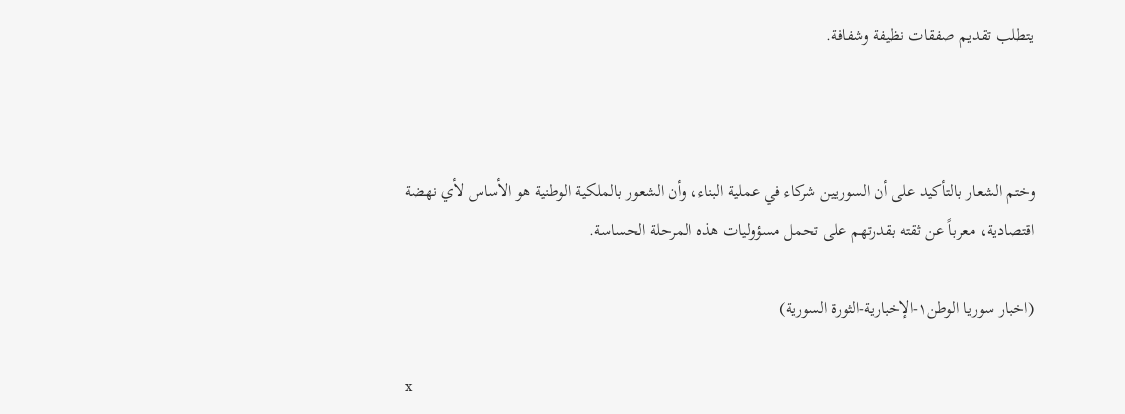يتطلب تقديم صفقات نظيفة وشفافة.



وختم الشعار بالتأكيد على أن السوريين شركاء في عملية البناء، وأن الشعور بالملكية الوطنية هو الأساس لأي نهضة اقتصادية، معرباً عن ثقته بقدرتهم على تحمل مسؤوليات هذه المرحلة الحساسة.

(اخبار سوريا الوطن١-الإخبارية-الثورة السورية)

x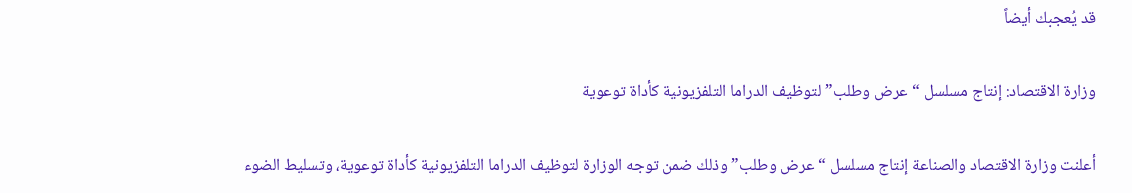قد يُعجبك أيضاً

وزارة الاقتصاد: إنتاج مسلسل “عرض وطلب” لتوظيف الدراما التلفزيونية كأداة توعوية

أعلنت وزارة الاقتصاد والصناعة إنتاج مسلسل “عرض وطلب” وذلك ضمن توجه الوزارة لتوظيف الدراما التلفزيونية كأداة توعوية، وتسليط الضوء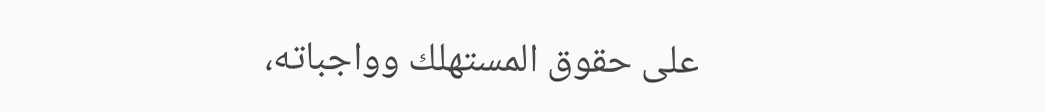على حقوق المستهلك وواجباته،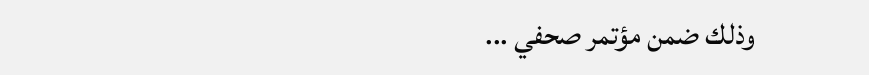وذلك ضمن مؤتمر صحفي ...